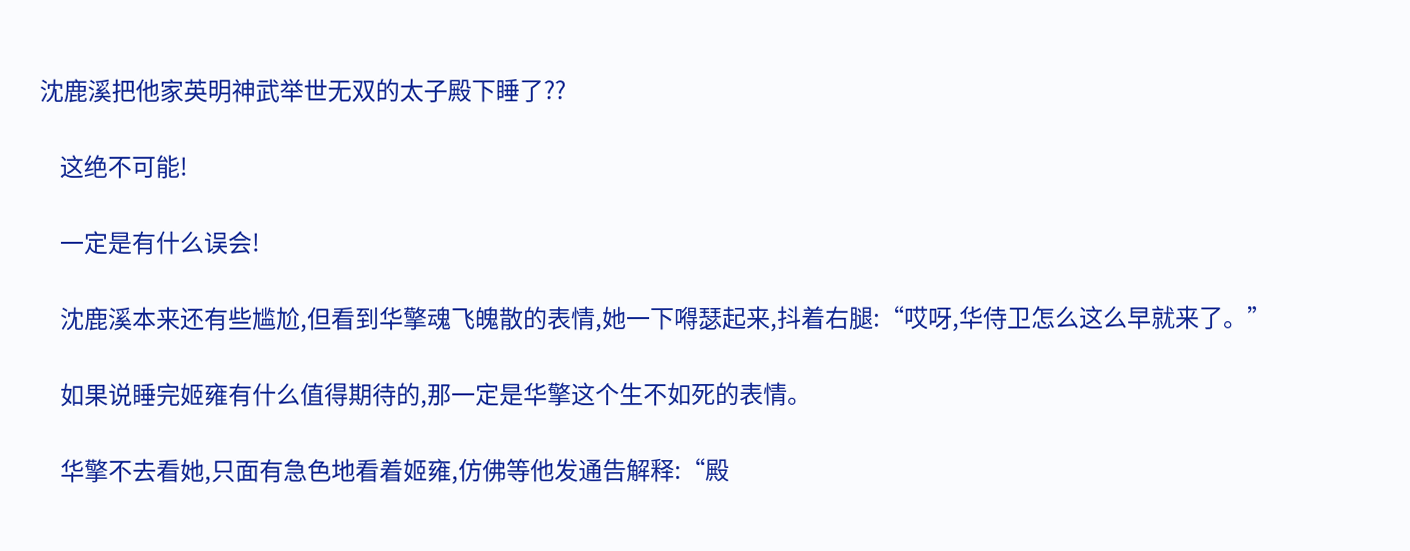沈鹿溪把他家英明神武举世无双的太子殿下睡了??

    这绝不可能!

    一定是有什么误会!

    沈鹿溪本来还有些尴尬,但看到华擎魂飞魄散的表情,她一下嘚瑟起来,抖着右腿:“哎呀,华侍卫怎么这么早就来了。”

    如果说睡完姬雍有什么值得期待的,那一定是华擎这个生不如死的表情。

    华擎不去看她,只面有急色地看着姬雍,仿佛等他发通告解释:“殿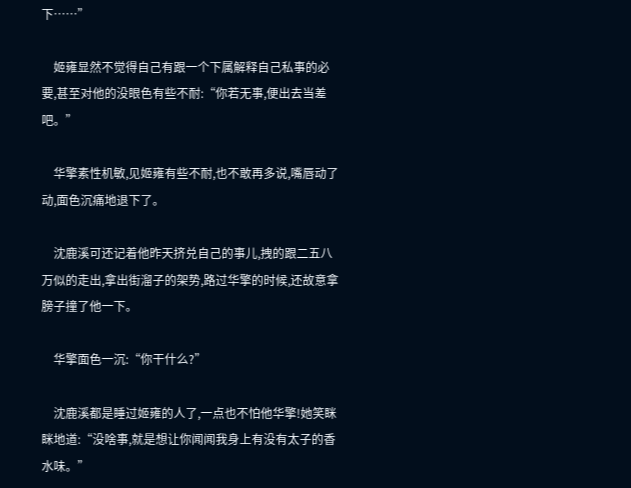下……”

    姬雍显然不觉得自己有跟一个下属解释自己私事的必要,甚至对他的没眼色有些不耐:“你若无事,便出去当差吧。”

    华擎素性机敏,见姬雍有些不耐,也不敢再多说,嘴唇动了动,面色沉痛地退下了。

    沈鹿溪可还记着他昨天挤兑自己的事儿,拽的跟二五八万似的走出,拿出街溜子的架势,路过华擎的时候,还故意拿膀子撞了他一下。

    华擎面色一沉:“你干什么?”

    沈鹿溪都是睡过姬雍的人了,一点也不怕他华擎!她笑眯眯地道:“没啥事,就是想让你闻闻我身上有没有太子的香水味。”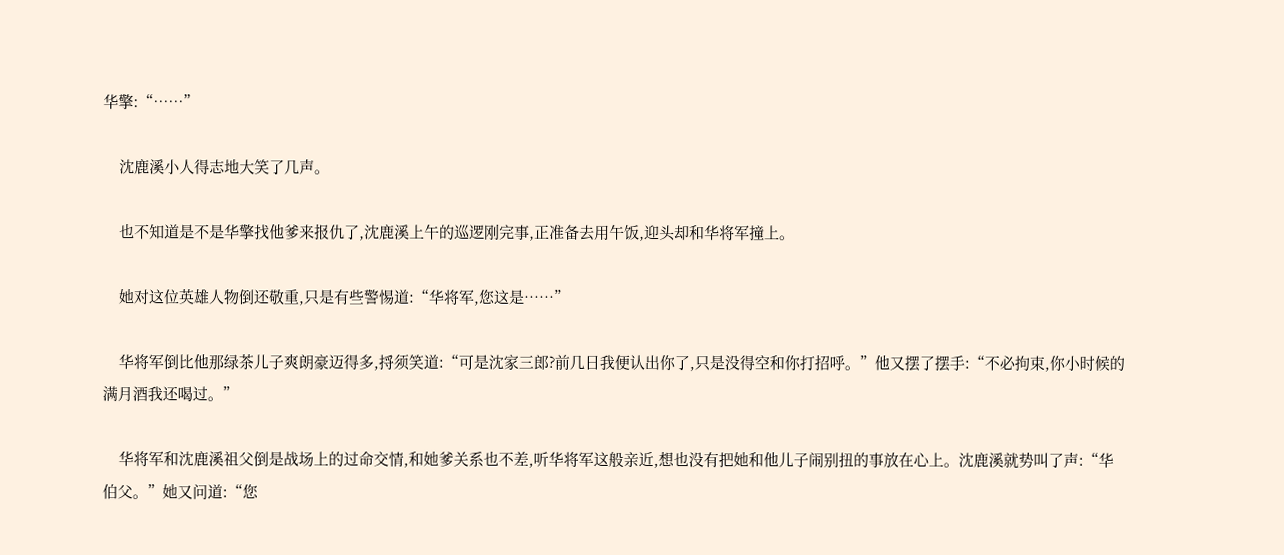华擎:“……”

    沈鹿溪小人得志地大笑了几声。

    也不知道是不是华擎找他爹来报仇了,沈鹿溪上午的巡逻刚完事,正准备去用午饭,迎头却和华将军撞上。

    她对这位英雄人物倒还敬重,只是有些警惕道:“华将军,您这是……”

    华将军倒比他那绿茶儿子爽朗豪迈得多,捋须笑道:“可是沈家三郎?前几日我便认出你了,只是没得空和你打招呼。”他又摆了摆手:“不必拘束,你小时候的满月酒我还喝过。”

    华将军和沈鹿溪祖父倒是战场上的过命交情,和她爹关系也不差,听华将军这般亲近,想也没有把她和他儿子闹别扭的事放在心上。沈鹿溪就势叫了声:“华伯父。”她又问道:“您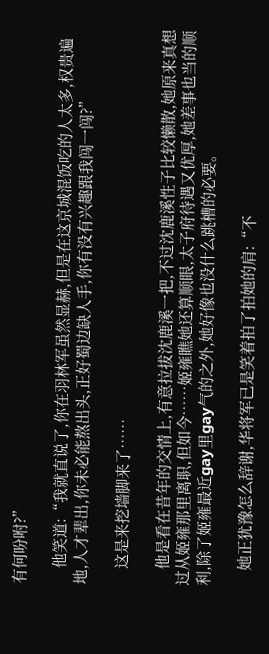有何吩咐?”

    他笑道:“我就直说了,你在羽林军虽然显赫,但是在这京城混饭吃的人太多,权贵遍地,人才辈出,你未必能熬出头,正好蜀边缺人手,你有没有兴趣跟我闯一闯?”

    这是来挖墙脚来了……

    他是看在昔年的交情上,有意拉拔沈鹿溪一把,不过沈鹿溪性子比较懒散,她原来真想过从姬雍那里离职,但如今……姬雍瞧她还算顺眼,太子府待遇又优厚,她差事也当的顺利,除了姬雍最近gay里gay气的之外,她好像也没什么跳槽的必要。

    她正犹豫怎么辞谢,华将军已是笑着拍了拍她的肩:“不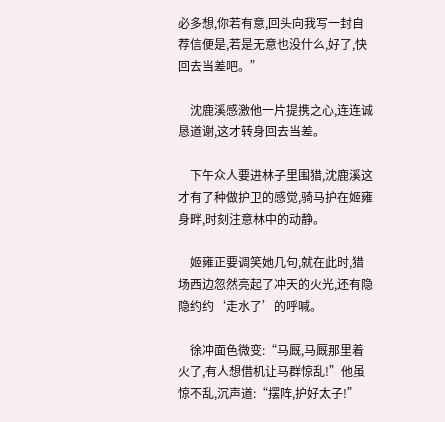必多想,你若有意,回头向我写一封自荐信便是,若是无意也没什么,好了,快回去当差吧。”

    沈鹿溪感激他一片提携之心,连连诚恳道谢,这才转身回去当差。

    下午众人要进林子里围猎,沈鹿溪这才有了种做护卫的感觉,骑马护在姬雍身畔,时刻注意林中的动静。

    姬雍正要调笑她几句,就在此时,猎场西边忽然亮起了冲天的火光,还有隐隐约约‘走水了’的呼喊。

    徐冲面色微变:“马厩,马厩那里着火了,有人想借机让马群惊乱!”他虽惊不乱,沉声道:“摆阵,护好太子!”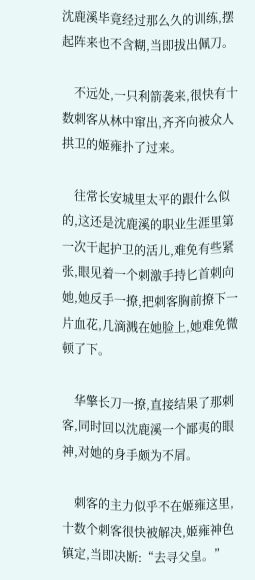沈鹿溪毕竟经过那么久的训练,摆起阵来也不含糊,当即拔出佩刀。

    不远处,一只利箭袭来,很快有十数刺客从林中窜出,齐齐向被众人拱卫的姬雍扑了过来。

    往常长安城里太平的跟什么似的,这还是沈鹿溪的职业生涯里第一次干起护卫的活儿,难免有些紧张,眼见着一个刺激手持匕首刺向她,她反手一撩,把刺客胸前撩下一片血花,几滴溅在她脸上,她难免微顿了下。

    华擎长刀一撩,直接结果了那刺客,同时回以沈鹿溪一个鄙夷的眼神,对她的身手颇为不屑。

    刺客的主力似乎不在姬雍这里,十数个刺客很快被解决,姬雍神色镇定,当即决断:“去寻父皇。”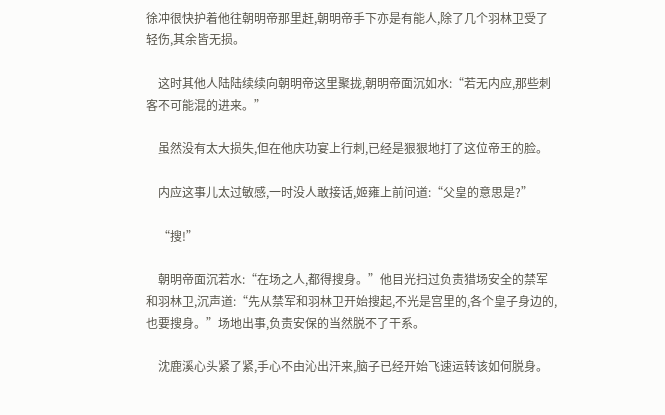徐冲很快护着他往朝明帝那里赶,朝明帝手下亦是有能人,除了几个羽林卫受了轻伤,其余皆无损。

    这时其他人陆陆续续向朝明帝这里聚拢,朝明帝面沉如水:“若无内应,那些刺客不可能混的进来。”

    虽然没有太大损失,但在他庆功宴上行刺,已经是狠狠地打了这位帝王的脸。

    内应这事儿太过敏感,一时没人敢接话,姬雍上前问道:“父皇的意思是?”

    “搜!”

    朝明帝面沉若水:“在场之人,都得搜身。”他目光扫过负责猎场安全的禁军和羽林卫,沉声道:“先从禁军和羽林卫开始搜起,不光是宫里的,各个皇子身边的,也要搜身。”场地出事,负责安保的当然脱不了干系。

    沈鹿溪心头紧了紧,手心不由沁出汗来,脑子已经开始飞速运转该如何脱身。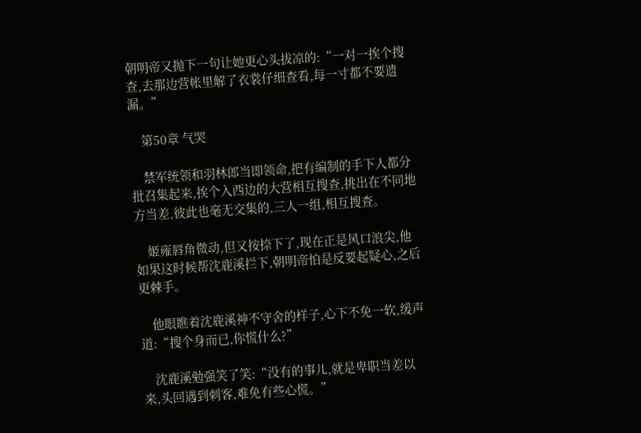朝明帝又抛下一句让她更心头拔凉的:“一对一挨个搜查,去那边营帐里解了衣裳仔细查看,每一寸都不要遗漏。”

    第50章 气哭

    禁军统领和羽林郎当即领命,把有编制的手下人都分批召集起来,挨个入西边的大营相互搜查,挑出在不同地方当差,彼此也毫无交集的,三人一组,相互搜查。

    姬雍唇角微动,但又按捺下了,现在正是风口浪尖,他如果这时候帮沈鹿溪拦下,朝明帝怕是反要起疑心,之后更棘手。

    他眼瞧着沈鹿溪神不守舍的样子,心下不免一软,缓声道:“搜个身而已,你慌什么?”

    沈鹿溪勉强笑了笑:“没有的事儿,就是卑职当差以来,头回遇到刺客,难免有些心慌。”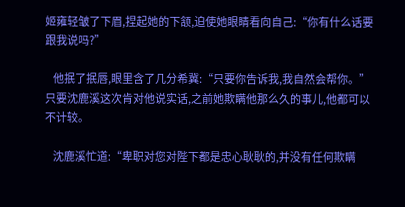姬雍轻皱了下眉,捏起她的下颔,迫使她眼睛看向自己:“你有什么话要跟我说吗?”

    他抿了抿唇,眼里含了几分希冀:“只要你告诉我,我自然会帮你。”只要沈鹿溪这次肯对他说实话,之前她欺瞒他那么久的事儿,他都可以不计较。

    沈鹿溪忙道:“卑职对您对陛下都是忠心耿耿的,并没有任何欺瞒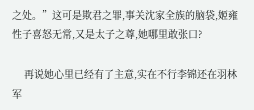之处。”这可是欺君之罪,事关沈家全族的脑袋,姬雍性子喜怒无常,又是太子之尊,她哪里敢张口?

    再说她心里已经有了主意,实在不行李锦还在羽林军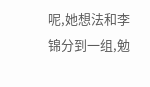呢,她想法和李锦分到一组,勉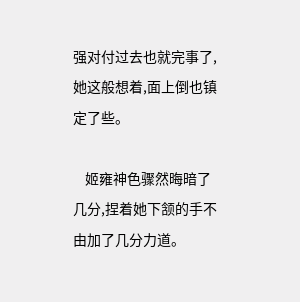强对付过去也就完事了,她这般想着,面上倒也镇定了些。

    姬雍神色骤然晦暗了几分,捏着她下颔的手不由加了几分力道。